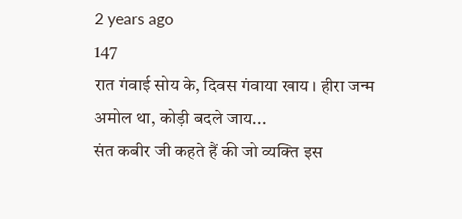2 years ago
147
रात गंवाई सोय के, दिवस गंवाया खाय । हीरा जन्म अमोल था, कोड़ी बदले जाय...
संत कबीर जी कहते हैं की जो व्यक्ति इस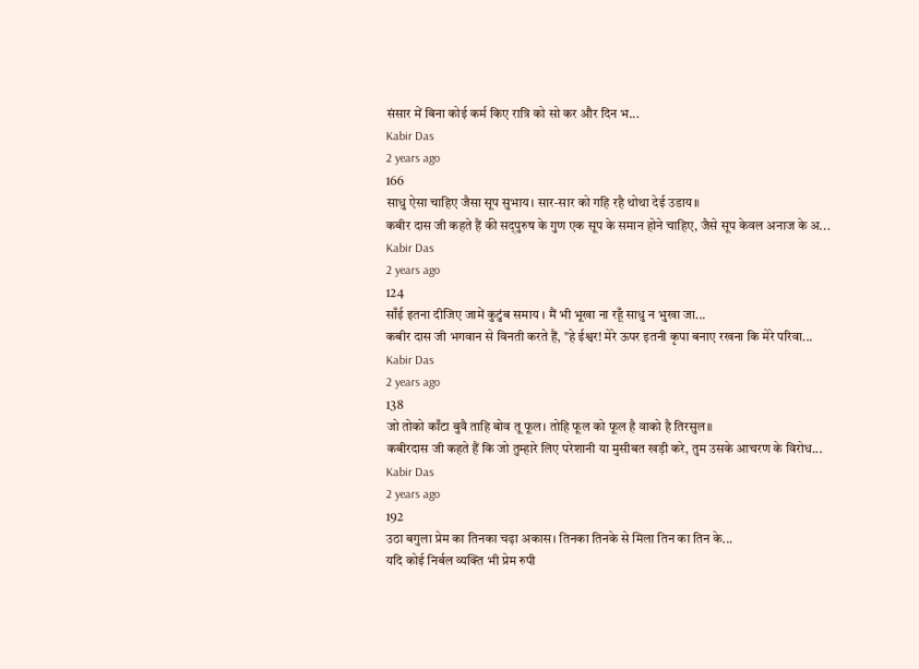संसार में बिना कोई कर्म किए रात्रि को सो कर और दिन भ...
Kabir Das
2 years ago
166
साधु ऐसा चाहिए जैसा सूप सुभाय। सार-सार को गहि रहै थोथा देई उडाय॥
कबीर दास जी कहते हैं की सद्पुरुष के गुण एक सूप के समान होने चाहिए, जैसे सूप केवल अनाज के अ...
Kabir Das
2 years ago
124
साँई इतना दीजिए जामें कुटुंब समाय । मैं भी भूखा ना रहूँ साधु न भुखा जा...
कबीर दास जी भगवान से विनती करते हैं, "हे ईश्वर! मेरे ऊपर इतनी कृपा बनाए रखना कि मेरे परिवा...
Kabir Das
2 years ago
138
जो तोको काँटा बुवै ताहि बोव तू फूल। तोहि फूल को फूल है वाको है तिरसुल॥
कबीरदास जी कहते हैं कि जो तुम्हारे लिए परेशानी या मुसीबत खड़ी करे, तुम उसके आचरण के विरोध...
Kabir Das
2 years ago
192
उठा बगुला प्रेम का तिनका चढ़ा अकास। तिनका तिनके से मिला तिन का तिन के...
यदि कोई निर्बल व्यक्ति भी प्रेम रुपी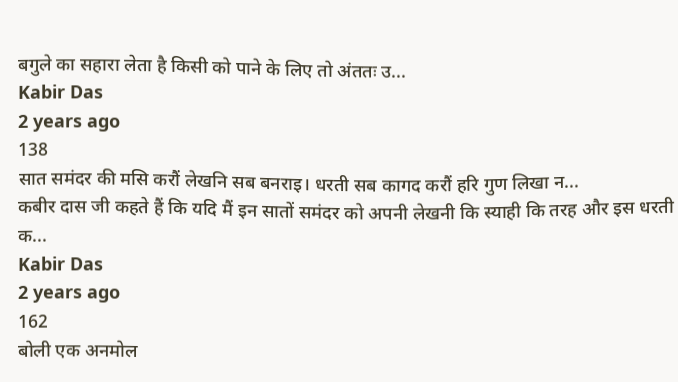बगुले का सहारा लेता है किसी को पाने के लिए तो अंततः उ...
Kabir Das
2 years ago
138
सात समंदर की मसि करौं लेखनि सब बनराइ। धरती सब कागद करौं हरि गुण लिखा न...
कबीर दास जी कहते हैं कि यदि मैं इन सातों समंदर को अपनी लेखनी कि स्याही कि तरह और इस धरती क...
Kabir Das
2 years ago
162
बोली एक अनमोल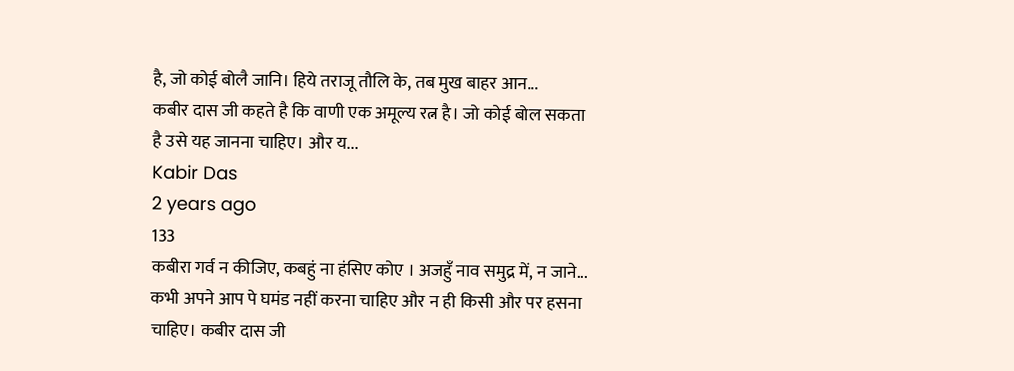है, जो कोई बोलै जानि। हिये तराजू तौलि के, तब मुख बाहर आन...
कबीर दास जी कहते है कि वाणी एक अमूल्य रत्न है। जो कोई बोल सकता है उसे यह जानना चाहिए। और य...
Kabir Das
2 years ago
133
कबीरा गर्व न कीजिए, कबहुं ना हंसिए कोए । अजहुँ नाव समुद्र में, न जाने...
कभी अपने आप पे घमंड नहीं करना चाहिए और न ही किसी और पर हसना चाहिए। कबीर दास जी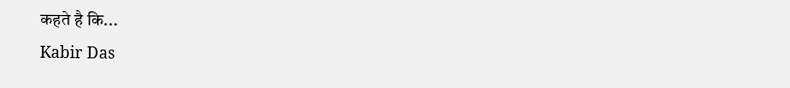कहते है कि...
Kabir Das